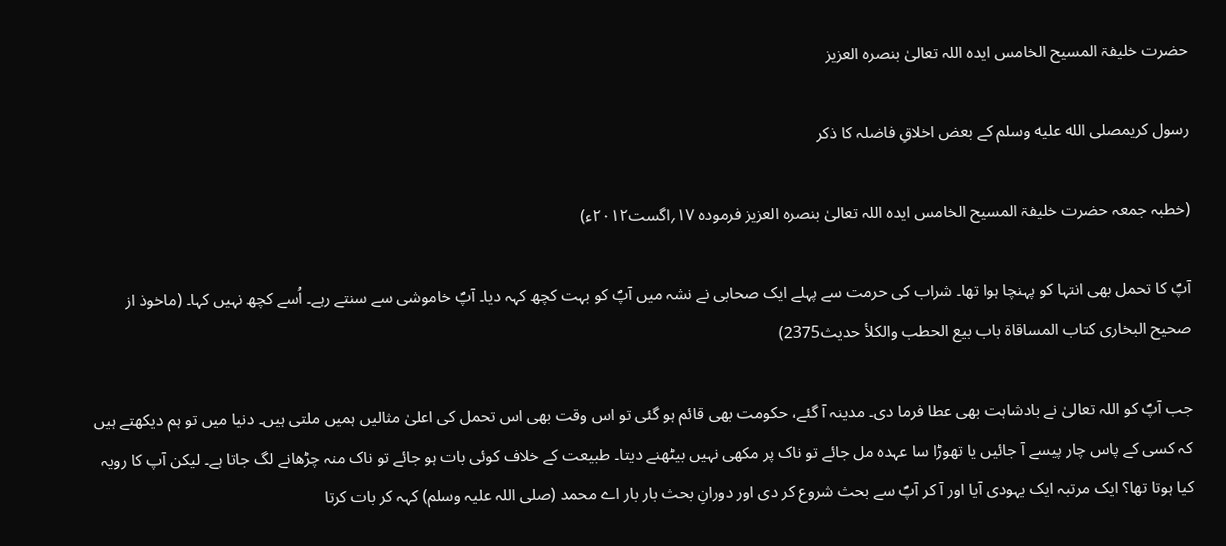حضرت خلیفۃ المسیح الخامس ایدہ اللہ تعالیٰ بنصرہ العزیز

رسول کریمصلى الله عليه وسلم کے بعض اخلاقِ فاضلہ کا ذکر

(خطبہ جمعہ حضرت خلیفۃ المسیح الخامس ایدہ اللہ تعالیٰ بنصرہ العزیز فرمودہ ۱۷؍اگست۲۰۱۲ء)

آپؐ کا تحمل بھی انتہا کو پہنچا ہوا تھا۔ شراب کی حرمت سے پہلے ایک صحابی نے نشہ میں آپؐ کو بہت کچھ کہہ دیا۔ آپؐ خاموشی سے سنتے رہے۔ اُسے کچھ نہیں کہا۔ (ماخوذ از صحیح البخاری کتاب المساقاۃ باب بیع الحطب والکلأ حدیث2375)

جب آپؐ کو اللہ تعالیٰ نے بادشاہت بھی عطا فرما دی۔ مدینہ آ گئے، حکومت بھی قائم ہو گئی تو اس وقت بھی اس تحمل کی اعلیٰ مثالیں ہمیں ملتی ہیں۔ دنیا میں تو ہم دیکھتے ہیں کہ کسی کے پاس چار پیسے آ جائیں یا تھوڑا سا عہدہ مل جائے تو ناک پر مکھی نہیں بیٹھنے دیتا۔ طبیعت کے خلاف کوئی بات ہو جائے تو ناک منہ چڑھانے لگ جاتا ہے۔ لیکن آپ کا رویہ کیا ہوتا تھا؟ ایک مرتبہ ایک یہودی آیا اور آ کر آپؐ سے بحث شروع کر دی اور دورانِ بحث بار بار اے محمد (صلی اللہ علیہ وسلم) کہہ کر بات کرتا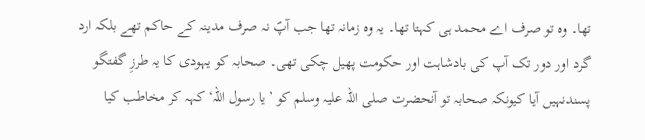تھا۔ وہ تو صرف اے محمد ہی کہتا تھا۔ یہ وہ زمانہ تھا جب آپؐ نہ صرف مدینہ کے حاکم تھے بلکہ ارد گرد اور دور تک آپ کی بادشاہت اور حکومت پھیل چکی تھی۔ صحابہ کو یہودی کا یہ طرزِ گفتگو پسندنہیں آیا کیونکہ صحابہ تو آنحضرت صلی اللہ علیہ وسلم کو ’یا رسول اللہ‘ کہہ کر مخاطب کیا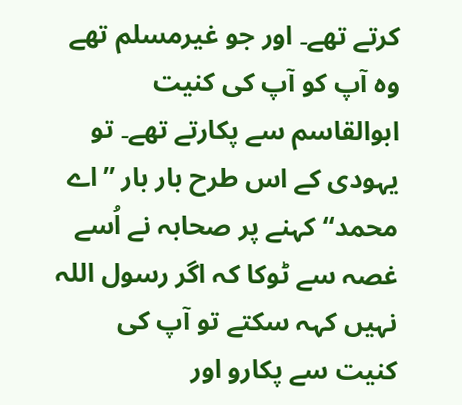کرتے تھے۔ اور جو غیرمسلم تھے وہ آپ کو آپ کی کنیت ابوالقاسم سے پکارتے تھے۔ تو یہودی کے اس طرح بار بار ’’اے محمد‘‘ کہنے پر صحابہ نے اُسے غصہ سے ٹوکا کہ اگر رسول اللہ نہیں کہہ سکتے تو آپ کی کنیت سے پکارو اور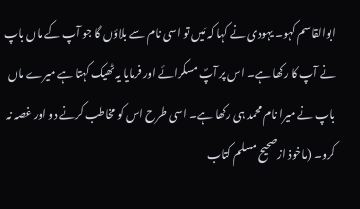ابوالقاسم کہو۔ یہودی نے کہا کہ مَیں تو اسی نام سے بلاؤں گا جو آپ کے ماں باپ نے آپ کا رکھا ہے۔ اس پر آپؐ مسکرائے اور فرمایا یہ ٹھیک کہتا ہے میرے ماں باپ نے میرا نام محمد ہی رکھا ہے۔ اسی طرح اس کو مخاطب کرنے دو اور غصہ نہ کرو۔ (ماخوذ ازصحیح مسلم کتاب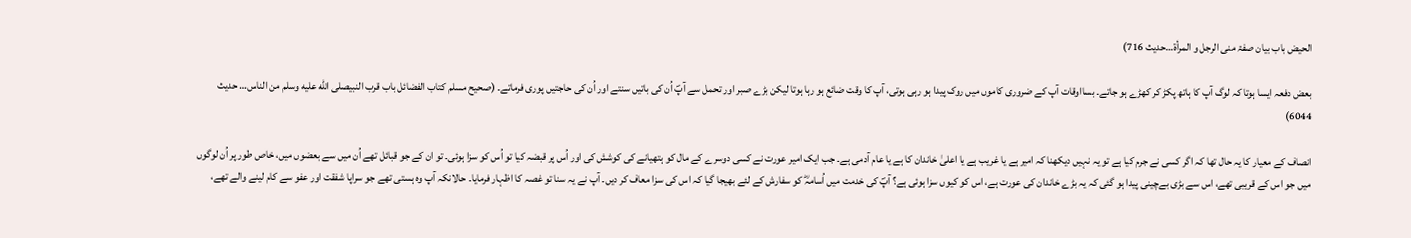الحیض باب بیان صفۃ منی الرجل و المرأۃ…حدیث 716)

بعض دفعہ ایسا ہوتا کہ لوگ آپ کا ہاتھ پکڑ کر کھڑے ہو جاتے۔ بسااوقات آپ کے ضروری کاموں میں روک پیدا ہو رہی ہوتی، آپ کا وقت ضائع ہو رہا ہوتا لیکن بڑے صبر اور تحمل سے آپؐ اُن کی باتیں سنتے اور اُن کی حاجتیں پوری فرماتے۔ (صحیح مسلم کتاب الفضائل باب قرب النبیصلى الله عليه وسلم من الناس… حدیث 6044)

انصاف کے معیار کا یہ حال تھا کہ اگر کسی نے جرم کیا ہے تو یہ نہیں دیکھنا کہ امیر ہے یا غریب ہے یا اعلیٰ خاندان کا ہے یا عام آدمی ہے۔ جب ایک امیر عورت نے کسی دوسرے کے مال کو ہتھیانے کی کوشش کی اور اُس پر قبضہ کیا تو اُس کو سزا ہوئی۔ تو ان کے جو قبائل تھے اُن میں سے بعضوں میں، خاص طور پر اُن لوگوں میں جو اس کے قریبی تھے، اس سے بڑی بےچینی پیدا ہو گئی کہ یہ بڑے خاندان کی عورت ہے، اس کو کیوں سزا ہوئی ہے؟ آپؐ کی خدمت میں اُسامہؓ کو سفارش کے لئے بھیجا گیا کہ اس کی سزا معاف کر دیں۔ آپ نے یہ سنا تو غصہ کا اظہار فرمایا۔ حالانکہ آپ وہ ہستی تھے جو سراپا شفقت اور عفو سے کام لینے والے تھے،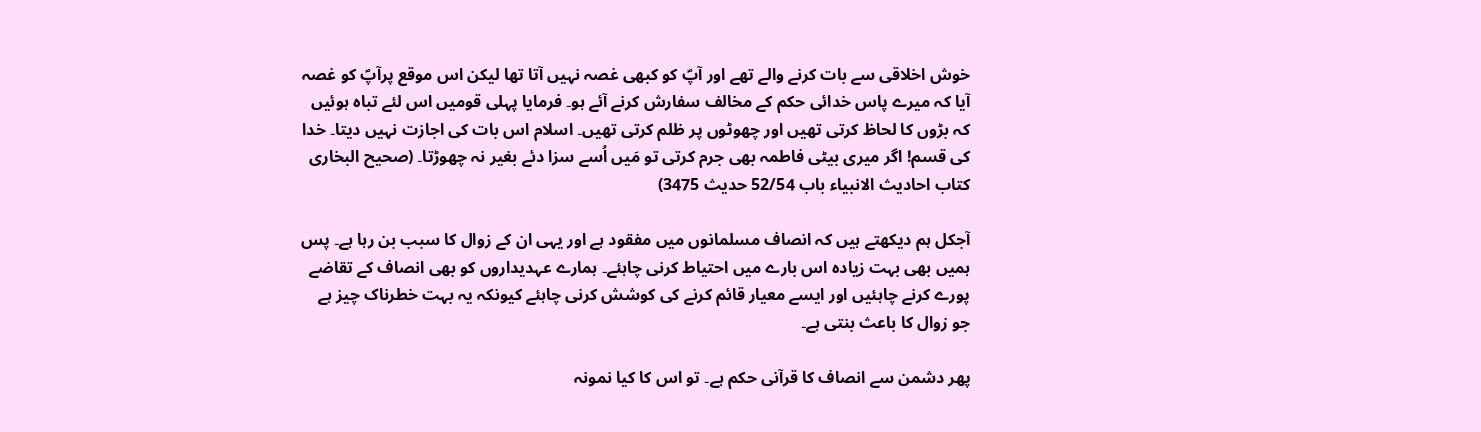خوش اخلاقی سے بات کرنے والے تھے اور آپؐ کو کبھی غصہ نہیں آتا تھا لیکن اس موقع پرآپؐ کو غصہ آیا کہ میرے پاس خدائی حکم کے مخالف سفارش کرنے آئے ہو۔ فرمایا پہلی قومیں اس لئے تباہ ہوئیں کہ بڑوں کا لحاظ کرتی تھیں اور چھوٹوں پر ظلم کرتی تھیں۔ اسلام اس بات کی اجازت نہیں دیتا۔ خدا کی قسم! اگر میری بیٹی فاطمہ بھی جرم کرتی تو مَیں اُسے سزا دئے بغیر نہ چھوڑتا۔ (صحیح البخاری کتاب احادیث الانبیاء باب 52/54 حدیث 3475)

آجکل ہم دیکھتے ہیں کہ انصاف مسلمانوں میں مفقود ہے اور یہی ان کے زوال کا سبب بن رہا ہے۔ پس ہمیں بھی بہت زیادہ اس بارے میں احتیاط کرنی چاہئے۔ ہمارے عہدیداروں کو بھی انصاف کے تقاضے پورے کرنے چاہئیں اور ایسے معیار قائم کرنے کی کوشش کرنی چاہئے کیونکہ یہ بہت خطرناک چیز ہے جو زوال کا باعث بنتی ہے۔

پھر دشمن سے انصاف کا قرآنی حکم ہے۔ تو اس کا کیا نمونہ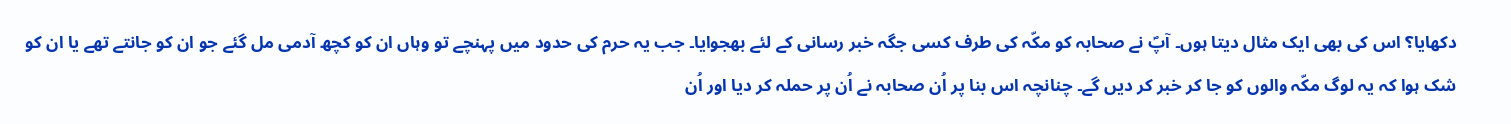دکھایا؟ اس کی بھی ایک مثال دیتا ہوں۔ آپؐ نے صحابہ کو مکّہ کی طرف کسی جگہ خبر رسانی کے لئے بھجوایا۔ جب یہ حرم کی حدود میں پہنچے تو وہاں ان کو کچھ آدمی مل گئے جو ان کو جانتے تھے یا ان کو شک ہوا کہ یہ لوگ مکّہ والوں کو جا کر خبر کر دیں گے۔ چنانچہ اس بنا پر اُن صحابہ نے اُن پر حملہ کر دیا اور اُن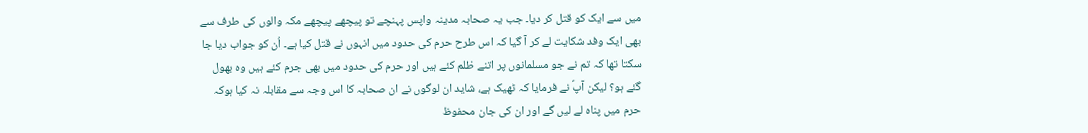میں سے ایک کو قتل کر دیا۔ جب یہ صحابہ مدینہ واپس پہنچے تو پیچھے پیچھے مکہ والوں کی طرف سے بھی ایک وفد شکایت لے کر آ گیا کہ اس طرح حرم کی حدود میں انہوں نے قتل کیا ہے۔ اُن کو جواب دیا جا سکتا تھا کہ تم نے جو مسلمانوں پر اتنے ظلم کئے ہیں اور حرم کی حدود میں بھی جرم کئے ہیں وہ بھول گئے ہو؟ لیکن آپؐ نے فرمایا کہ ٹھیک ہے، شاید ان لوگوں نے ان صحابہ کا اس وجہ سے مقابلہ نہ کیا ہوکہ حرم میں پناہ لے لیں گے اور ان کی جان محفوظ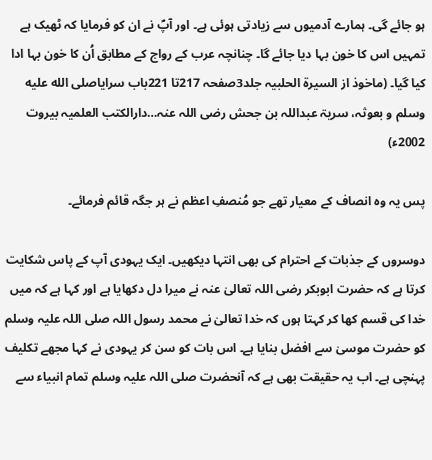ہو جائے گی۔ ہمارے آدمیوں سے زیادتی ہوئی ہے۔ اور آپؐ نے ان کو فرمایا کہ ٹھیک ہے تمہیں اس کا خون بہا دیا جائے گا۔ چنانچہ عرب کے رواج کے مطابق اُن کا خون بہا ادا کیا گیا۔ (ماخوذ از السیرۃ الحلبیہ جلد3صفحہ 217تا 221باب سرایاصلى الله عليه وسلم و بعوثہ، سریۃ عبداللہ بن جحش رضی اللہ عنہ…دارالکتب العلمیہ بیروت 2002ء)

پس یہ وہ انصاف کے معیار تھے جو مُنصفِ اعظم نے ہر جگہ قائم فرمائے۔

دوسروں کے جذبات کے احترام کی بھی انتہا دیکھیں۔ ایک یہودی آپ کے پاس شکایت کرتا ہے کہ حضرت ابوبکر رضی اللہ تعالیٰ عنہ نے میرا دل دکھایا ہے اور کہا ہے کہ میں خدا کی قسم کھا کر کہتا ہوں کہ خدا تعالیٰ نے محمد رسول اللہ صلی اللہ علیہ وسلم کو حضرت موسیٰ سے افضل بنایا ہے۔ اس بات کو سن کر یہودی نے کہا مجھے تکلیف پہنچی ہے۔ اب یہ حقیقت بھی ہے کہ آنحضرت صلی اللہ علیہ وسلم تمام انبیاء سے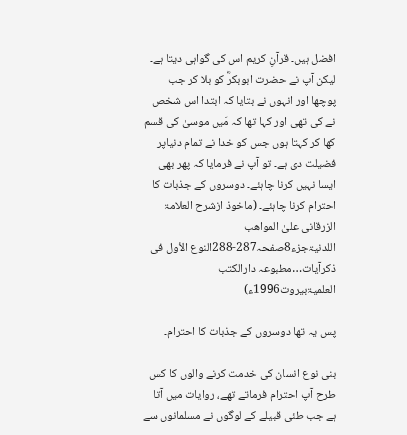افضل ہیں۔ قرآنِ کریم اس کی گواہی دیتا ہے۔ لیکن آپ نے حضرت ابوبکرؓ کو بلا کر جب پوچھا اور انہوں نے بتایا کہ ابتدا اس شخص نے کی تھی اور کہا تھا کہ مَیں موسیٰ کی قسم کھا کر کہتا ہوں جس کو خدا نے تمام دنیاپر فضیلت دی ہے۔ تو آپ نے فرمایا کہ پھر بھی ایسا نہیں کرنا چاہئے۔ دوسروں کے جذبات کا احترام کرنا چاہئے۔ (ماخوذ ازشرح العلامۃ الزرقانی علیٰ المواھب اللدنیۃجزء8صفحہ287-288النوع الأول فی ذکرآیات…مطبوعہ دارالکتب العلمیۃبیروت1996ء)

پس یہ تھا دوسروں کے جذبات کا احترام۔

بنی نوع انسان کی خدمت کرنے والوں کا کس طرح آپ احترام فرماتے تھے، روایات میں آتا ہے جب طئی قبیلے کے لوگوں نے مسلمانوں سے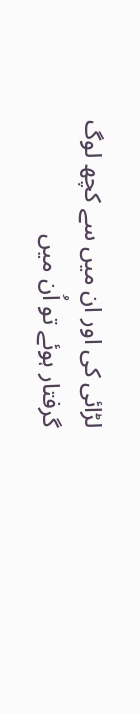لڑائی کی اور ان میں سے کچھ لوگ گرفتار ہوئے تو اُن میں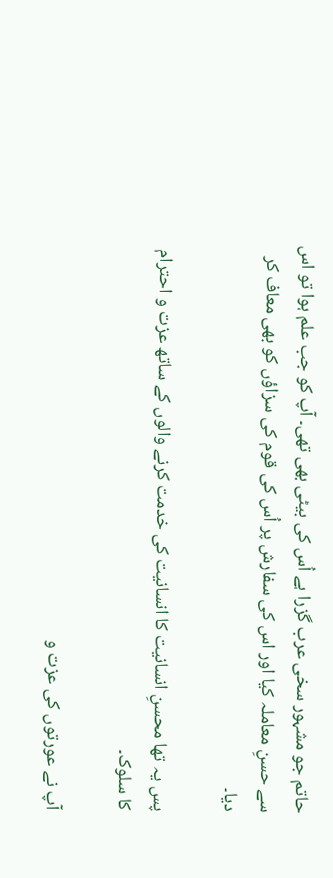حاتم جو مشہور سخی عرب گزرا ہے اُس کی بیٹی بھی تھی۔ آپ کو جب علم ہوا تو اس سے حسنِ معاملہ کیا اور اس کی سفارش پر اُس کی قوم کی سزاؤں کو بھی معاف کر دیا۔

پس یہ تھا محسنِ انسانیت کا انسانیت کی خدمت کرنے والوں کے ساتھ عزت و احترام کا سلوک۔

آپ نے عورتوں کی عزت و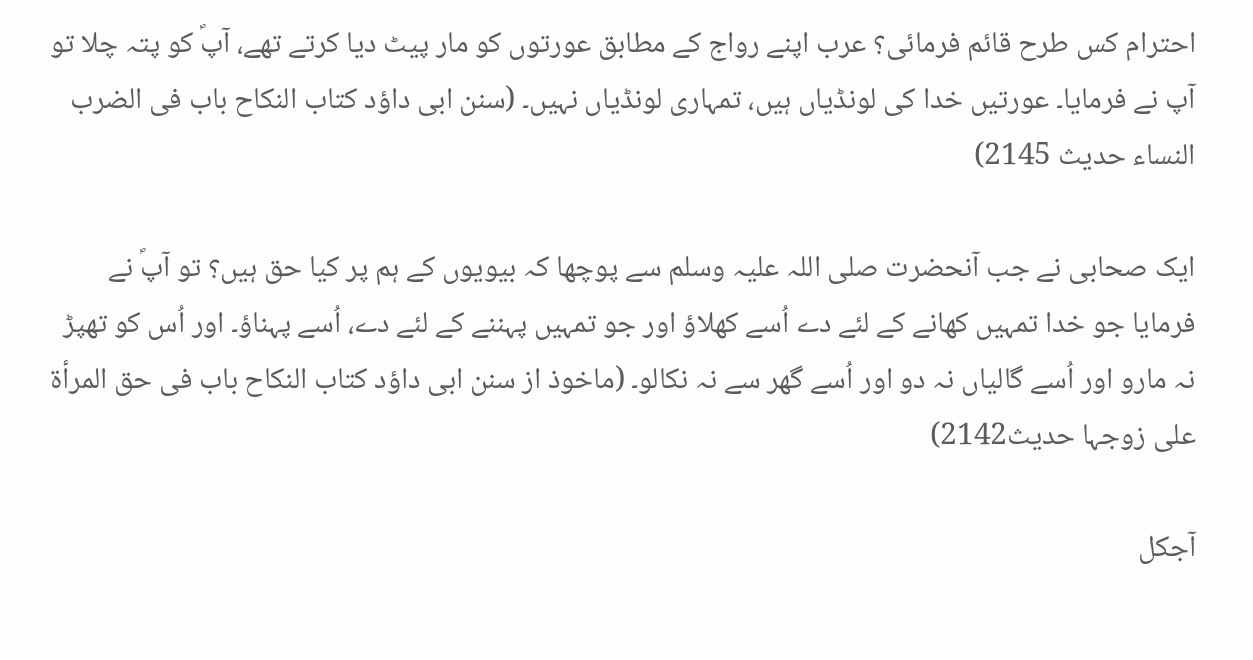احترام کس طرح قائم فرمائی؟ عرب اپنے رواج کے مطابق عورتوں کو مار پیٹ دیا کرتے تھے، آپؐ کو پتہ چلا تو آپ نے فرمایا۔ عورتیں خدا کی لونڈیاں ہیں، تمہاری لونڈیاں نہیں۔ (سنن ابی داؤد کتاب النکاح باب فی الضرب النساء حدیث 2145)

ایک صحابی نے جب آنحضرت صلی اللہ علیہ وسلم سے پوچھا کہ بیویوں کے ہم پر کیا حق ہیں؟ تو آپؐ نے فرمایا جو خدا تمہیں کھانے کے لئے دے اُسے کھلاؤ اور جو تمہیں پہننے کے لئے دے، اُسے پہناؤ۔ اور اُس کو تھپڑ نہ مارو اور اُسے گالیاں نہ دو اور اُسے گھر سے نہ نکالو۔ (ماخوذ از سنن ابی داؤد کتاب النکاح باب فی حق المرأۃ علی زوجہا حدیث2142)

آجکل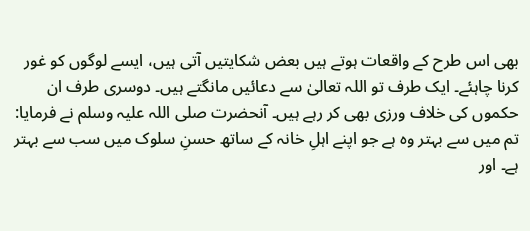بھی اس طرح کے واقعات ہوتے ہیں بعض شکایتیں آتی ہیں، ایسے لوگوں کو غور کرنا چاہئے۔ ایک طرف تو اللہ تعالیٰ سے دعائیں مانگتے ہیں۔ دوسری طرف ان حکموں کی خلاف ورزی بھی کر رہے ہیں۔ آنحضرت صلی اللہ علیہ وسلم نے فرمایا: تم میں سے بہتر وہ ہے جو اپنے اہلِ خانہ کے ساتھ حسنِ سلوک میں سب سے بہتر ہے۔ اور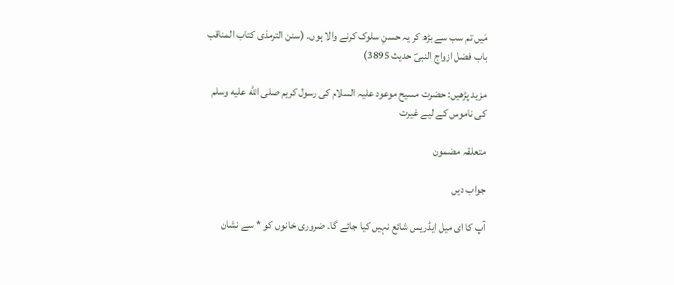مَیں تم سب سے بڑھ کر یہ حسنِ سلوک کرنے والا ہوں۔ (سنن الترمذی کتاب المناقب باب فضل ازواج النبیؐ حدیث 3895)

مزید پڑھیں: حضرت مسیح موعود علیہ السلام کی رسول کریم صلى الله عليه وسلم کی ناموس کے لیے غیرت

متعلقہ مضمون

جواب دیں

آپ کا ای میل ایڈریس شائع نہیں کیا جائے گا۔ ضروری خانوں کو * سے نشان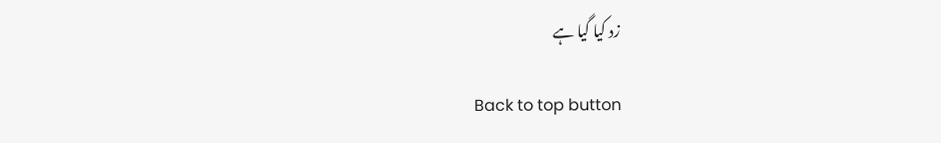زد کیا گیا ہے

Back to top button